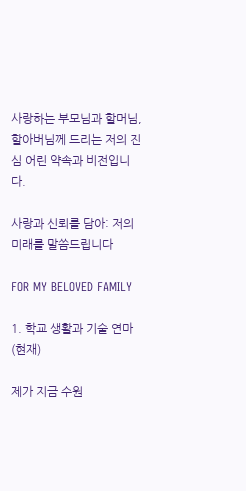사랑하는 부모님과 할머님, 할아버님께 드리는 저의 진심 어린 약속과 비전입니다.

사랑과 신뢰를 담아: 저의 미래를 말씀드립니다

FOR MY BELOVED FAMILY

1. 학교 생활과 기술 연마 (현재)

제가 지금 수원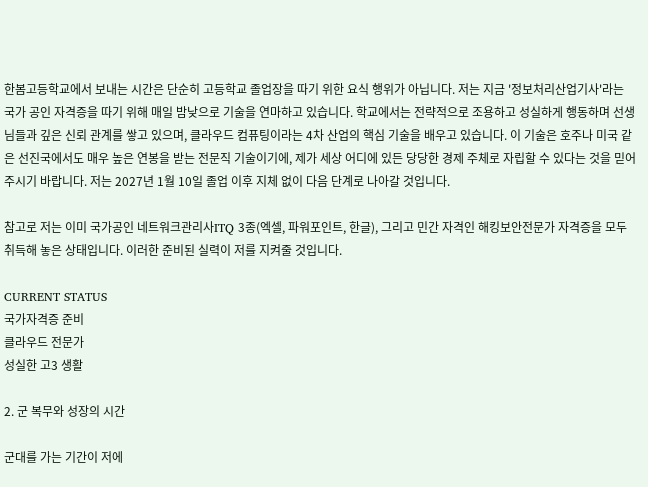한봄고등학교에서 보내는 시간은 단순히 고등학교 졸업장을 따기 위한 요식 행위가 아닙니다. 저는 지금 '정보처리산업기사'라는 국가 공인 자격증을 따기 위해 매일 밤낮으로 기술을 연마하고 있습니다. 학교에서는 전략적으로 조용하고 성실하게 행동하며 선생님들과 깊은 신뢰 관계를 쌓고 있으며, 클라우드 컴퓨팅이라는 4차 산업의 핵심 기술을 배우고 있습니다. 이 기술은 호주나 미국 같은 선진국에서도 매우 높은 연봉을 받는 전문직 기술이기에, 제가 세상 어디에 있든 당당한 경제 주체로 자립할 수 있다는 것을 믿어주시기 바랍니다. 저는 2027년 1월 10일 졸업 이후 지체 없이 다음 단계로 나아갈 것입니다.

참고로 저는 이미 국가공인 네트워크관리사ITQ 3종(엑셀, 파워포인트, 한글), 그리고 민간 자격인 해킹보안전문가 자격증을 모두 취득해 놓은 상태입니다. 이러한 준비된 실력이 저를 지켜줄 것입니다.

CURRENT STATUS
국가자격증 준비
클라우드 전문가
성실한 고3 생활

2. 군 복무와 성장의 시간

군대를 가는 기간이 저에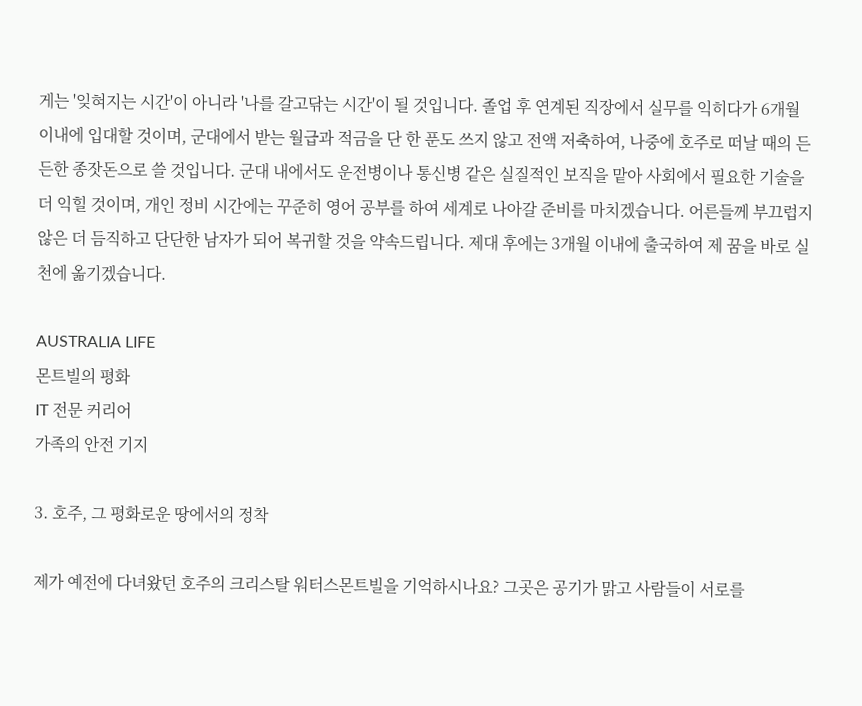게는 '잊혀지는 시간'이 아니라 '나를 갈고닦는 시간'이 될 것입니다. 졸업 후 연계된 직장에서 실무를 익히다가 6개월 이내에 입대할 것이며, 군대에서 받는 월급과 적금을 단 한 푼도 쓰지 않고 전액 저축하여, 나중에 호주로 떠날 때의 든든한 종잣돈으로 쓸 것입니다. 군대 내에서도 운전병이나 통신병 같은 실질적인 보직을 맡아 사회에서 필요한 기술을 더 익힐 것이며, 개인 정비 시간에는 꾸준히 영어 공부를 하여 세계로 나아갈 준비를 마치겠습니다. 어른들께 부끄럽지 않은 더 듬직하고 단단한 남자가 되어 복귀할 것을 약속드립니다. 제대 후에는 3개월 이내에 출국하여 제 꿈을 바로 실천에 옮기겠습니다.

AUSTRALIA LIFE
몬트빌의 평화
IT 전문 커리어
가족의 안전 기지

3. 호주, 그 평화로운 땅에서의 정착

제가 예전에 다녀왔던 호주의 크리스탈 워터스몬트빌을 기억하시나요? 그곳은 공기가 맑고 사람들이 서로를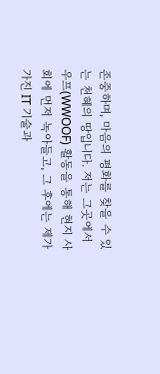존중하며, 마음의 평화를 찾을 수 있는 천혜의 땅입니다. 저는 그곳에서 우프(WWOOF) 활동을 통해 현지 사회에 먼저 녹아들고, 그 후에는 제가 가진 IT 기술과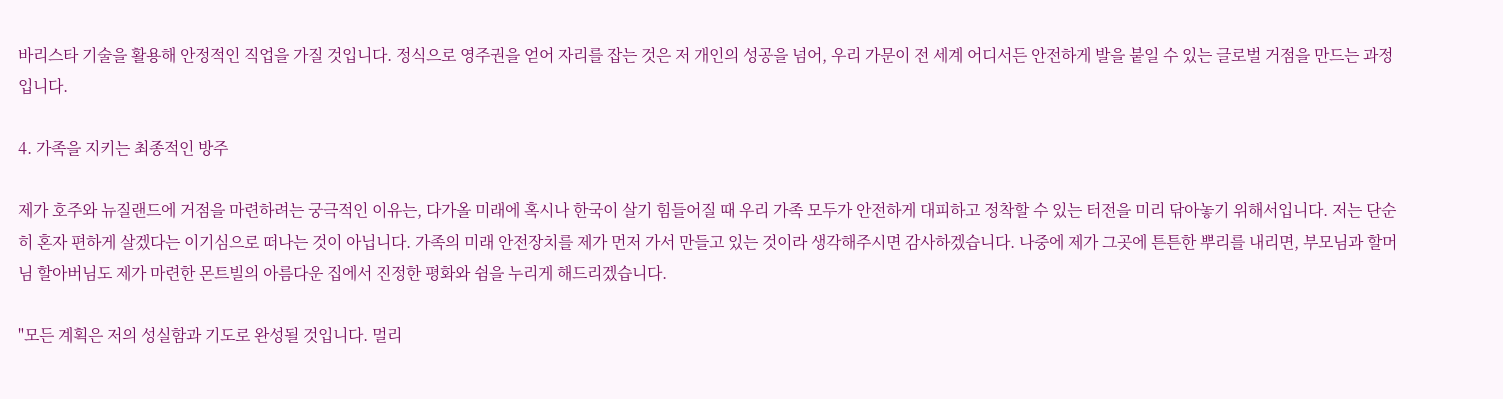바리스타 기술을 활용해 안정적인 직업을 가질 것입니다. 정식으로 영주권을 얻어 자리를 잡는 것은 저 개인의 성공을 넘어, 우리 가문이 전 세계 어디서든 안전하게 발을 붙일 수 있는 글로벌 거점을 만드는 과정입니다.

4. 가족을 지키는 최종적인 방주

제가 호주와 뉴질랜드에 거점을 마련하려는 궁극적인 이유는, 다가올 미래에 혹시나 한국이 살기 힘들어질 때 우리 가족 모두가 안전하게 대피하고 정착할 수 있는 터전을 미리 닦아놓기 위해서입니다. 저는 단순히 혼자 편하게 살겠다는 이기심으로 떠나는 것이 아닙니다. 가족의 미래 안전장치를 제가 먼저 가서 만들고 있는 것이라 생각해주시면 감사하겠습니다. 나중에 제가 그곳에 튼튼한 뿌리를 내리면, 부모님과 할머님 할아버님도 제가 마련한 몬트빌의 아름다운 집에서 진정한 평화와 쉼을 누리게 해드리겠습니다.

"모든 계획은 저의 성실함과 기도로 완성될 것입니다. 멀리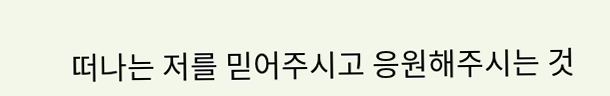떠나는 저를 믿어주시고 응원해주시는 것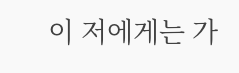이 저에게는 가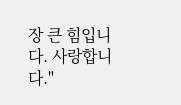장 큰 힘입니다. 사랑합니다."